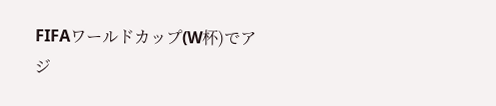FIFAワールドカップ(W杯)でアジ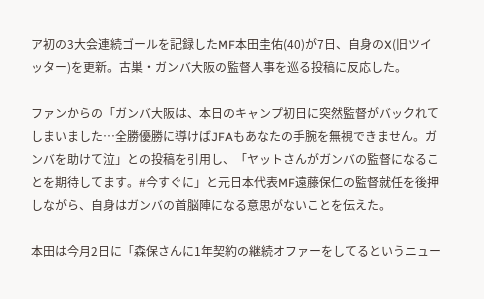ア初の3大会連続ゴールを記録したMF本田圭佑(40)が7日、自身のX(旧ツイッター)を更新。古巣・ガンバ大阪の監督人事を巡る投稿に反応した。

ファンからの「ガンバ大阪は、本日のキャンプ初日に突然監督がバックれてしまいました…全勝優勝に導けばJFAもあなたの手腕を無視できません。ガンバを助けて泣」との投稿を引用し、「ヤットさんがガンバの監督になることを期待してます。#今すぐに」と元日本代表MF遠藤保仁の監督就任を後押しながら、自身はガンバの首脳陣になる意思がないことを伝えた。

本田は今月2日に「森保さんに1年契約の継続オファーをしてるというニュー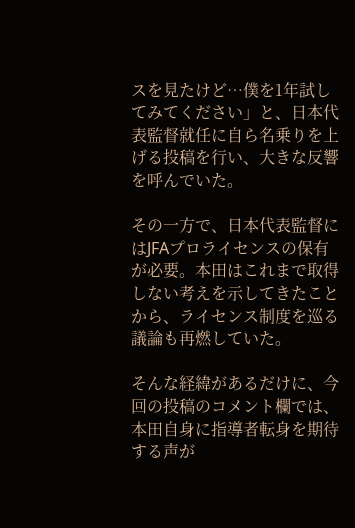スを見たけど…僕を1年試してみてください」と、日本代表監督就任に自ら名乗りを上げる投稿を行い、大きな反響を呼んでいた。

その一方で、日本代表監督にはJFAプロライセンスの保有が必要。本田はこれまで取得しない考えを示してきたことから、ライセンス制度を巡る議論も再燃していた。

そんな経緯があるだけに、今回の投稿のコメント欄では、本田自身に指導者転身を期待する声が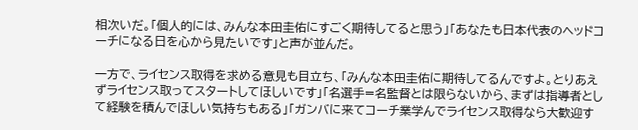相次いだ。「個人的には、みんな本田圭佑にすごく期待してると思う」「あなたも日本代表のヘッドコーチになる日を心から見たいです」と声が並んだ。

一方で、ライセンス取得を求める意見も目立ち、「みんな本田圭佑に期待してるんですよ。とりあえずライセンス取ってスタートしてほしいです」「名選手=名監督とは限らないから、まずは指導者として経験を積んでほしい気持ちもある」「ガンバに来てコーチ業学んでライセンス取得なら大歓迎す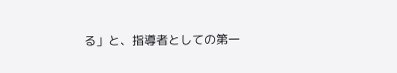る」と、指導者としての第一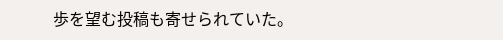歩を望む投稿も寄せられていた。